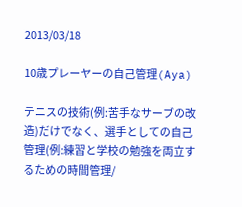2013/03/18

10歳プレーヤーの自己管理(Aya)

テニスの技術(例:苦手なサーブの改造)だけでなく、選手としての自己管理(例:練習と学校の勉強を両立するための時間管理/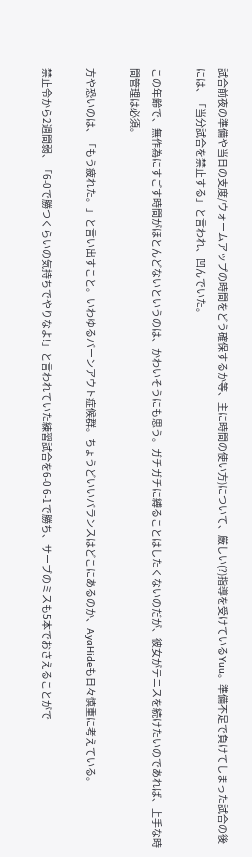試合前夜の準備や当日の支度/ウォームアップの時間をどう確保するか等、主に時間の使い方)について、厳しい(?)指導を受けているYuu。準備不足で負けてしまった試合の後には、「当分試合を禁止する」と言われ、凹んでいた。

この年齢で、無作為にすごす時間がほとんどないというのは、かわいそうにも思う。ガチガチに縛ることはしたくないのだが、彼女がテニスを続けたいのであれば、上手な時間管理は必須。

方や恐いのは、「もう疲れた。」と言い出すこと。いわゆるバーンアウト症候群。ちょうどいいバランスはどこにあるのか、AyaHideも日々慎重に考えている。

禁止令から2週間弱、「6-0で勝つくらいの気持ちでやりなよ!」と言われていた練習試合を6-0 6-1で勝ち、サーブのミスも5本でおさえることがで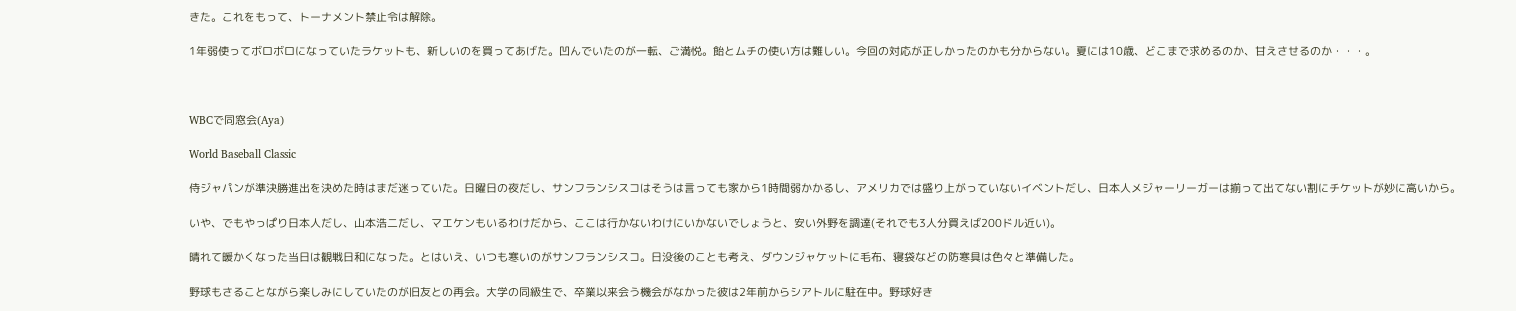きた。これをもって、トーナメント禁止令は解除。

1年弱使ってボロボロになっていたラケットも、新しいのを買ってあげた。凹んでいたのが一転、ご満悦。飴とムチの使い方は難しい。今回の対応が正しかったのかも分からない。夏には10歳、どこまで求めるのか、甘えさせるのか・・・。



WBCで同窓会(Aya)

World Baseball Classic

侍ジャパンが準決勝進出を決めた時はまだ迷っていた。日曜日の夜だし、サンフランシスコはそうは言っても家から1時間弱かかるし、アメリカでは盛り上がっていないイベントだし、日本人メジャーリーガーは揃って出てない割にチケットが妙に高いから。

いや、でもやっぱり日本人だし、山本浩二だし、マエケンもいるわけだから、ここは行かないわけにいかないでしょうと、安い外野を調達(それでも3人分買えば200ドル近い)。

晴れて暖かくなった当日は観戦日和になった。とはいえ、いつも寒いのがサンフランシスコ。日没後のことも考え、ダウンジャケットに毛布、寝袋などの防寒具は色々と準備した。

野球もさることながら楽しみにしていたのが旧友との再会。大学の同級生で、卒業以来会う機会がなかった彼は2年前からシアトルに駐在中。野球好き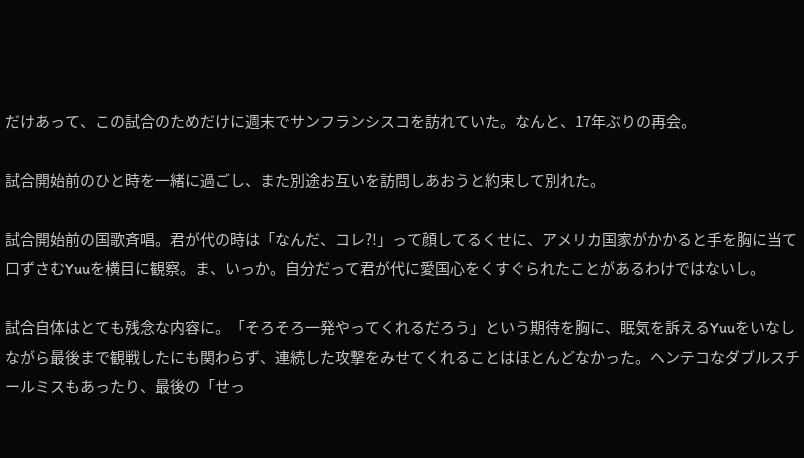だけあって、この試合のためだけに週末でサンフランシスコを訪れていた。なんと、17年ぶりの再会。

試合開始前のひと時を一緒に過ごし、また別途お互いを訪問しあおうと約束して別れた。

試合開始前の国歌斉唱。君が代の時は「なんだ、コレ?!」って顔してるくせに、アメリカ国家がかかると手を胸に当て口ずさむYuuを横目に観察。ま、いっか。自分だって君が代に愛国心をくすぐられたことがあるわけではないし。

試合自体はとても残念な内容に。「そろそろ一発やってくれるだろう」という期待を胸に、眠気を訴えるYuuをいなしながら最後まで観戦したにも関わらず、連続した攻撃をみせてくれることはほとんどなかった。ヘンテコなダブルスチールミスもあったり、最後の「せっ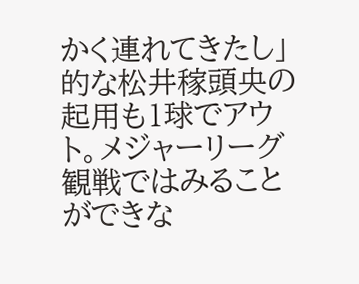かく連れてきたし」的な松井稼頭央の起用も1球でアウト。メジャーリーグ観戦ではみることができな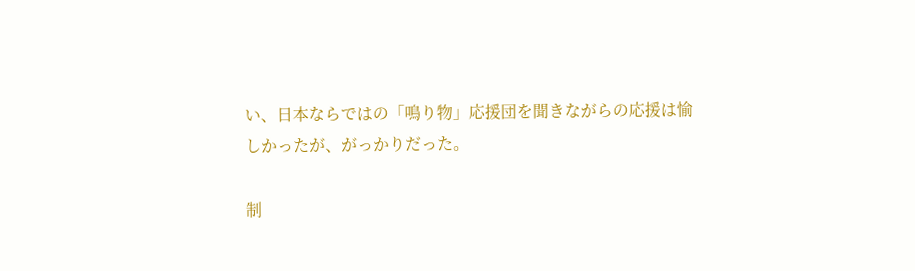い、日本ならではの「鳴り物」応援団を聞きながらの応援は愉しかったが、がっかりだった。

制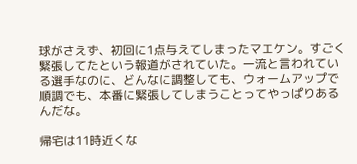球がさえず、初回に1点与えてしまったマエケン。すごく緊張してたという報道がされていた。一流と言われている選手なのに、どんなに調整しても、ウォームアップで順調でも、本番に緊張してしまうことってやっぱりあるんだな。

帰宅は11時近くな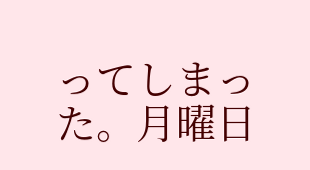ってしまった。月曜日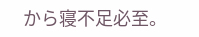から寝不足必至。